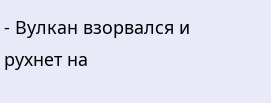- Вулкан взорвался и рухнет на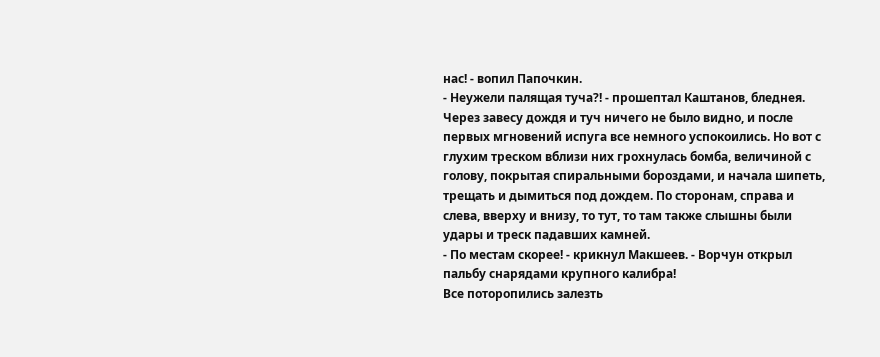нас! - вопил Папочкин.
- Неужели палящая туча?! - прошептал Каштанов, бледнея.
Через завесу дождя и туч ничего не было видно, и после первых мгновений испуга все немного успокоились. Но вот с глухим треском вблизи них грохнулась бомба, величиной с голову, покрытая спиральными бороздами, и начала шипеть, трещать и дымиться под дождем. По сторонам, справа и слева, вверху и внизу, то тут, то там также слышны были удары и треск падавших камней.
- По местам скорее! - крикнул Макшеев. - Ворчун открыл пальбу снарядами крупного калибра!
Все поторопились залезть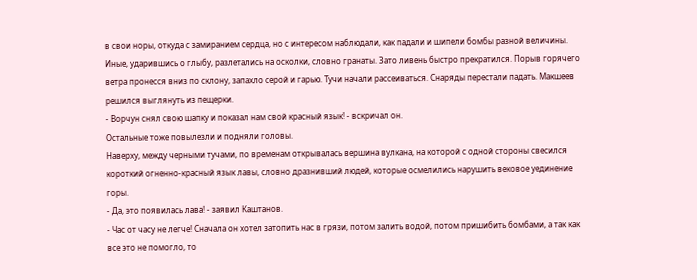в свои норы, откуда с замиранием сердца, но с интересом наблюдали, как падали и шипели бомбы разной величины. Иные, ударившись о глыбу, разлетались на осколки, словно гранаты. Зато ливень быстро прекратился. Порыв горячего ветра пронесся вниз по склону, запахло серой и гарью. Тучи начали рассеиваться. Снаряды перестали падать. Макшеев решился выглянуть из пещерки.
- Ворчун снял свою шапку и показал нам свой красный язык! - вскричал он.
Остальные тоже повылезли и подняли головы.
Наверху, между черными тучами, по временам открывалась вершина вулкана, на которой с одной стороны свесился короткий огненно-красный язык лавы, словно дразнивший людей, которые осмелились нарушить вековое уединение горы.
- Да, это появилась лава! - заявил Каштанов.
- Час от часу не легче! Сначала он хотел затопить нас в грязи, потом залить водой, потом пришибить бомбами, а так как все это не помогло, то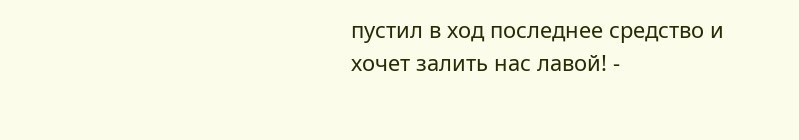пустил в ход последнее средство и хочет залить нас лавой! -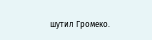шутил Громеко.